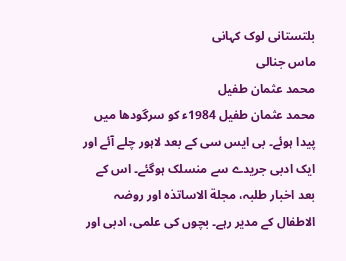بلتستانی لوک کہانی
ماس جنالی
محمد عثمان طفیل
محمد عثمان طفیل 1984ء کو سرگودھا میں پیدا ہوئے۔ بی ایس سی کے بعد لاہور چلے آئے اور ایک ادبی جریدے سے منسلک ہوگئے۔ اس کے بعد اخبار طلبہ، مجلة الاساتذہ اور روضہ الاطفال کے مدیر رہے۔ بچوں کی علمی، ادبی اور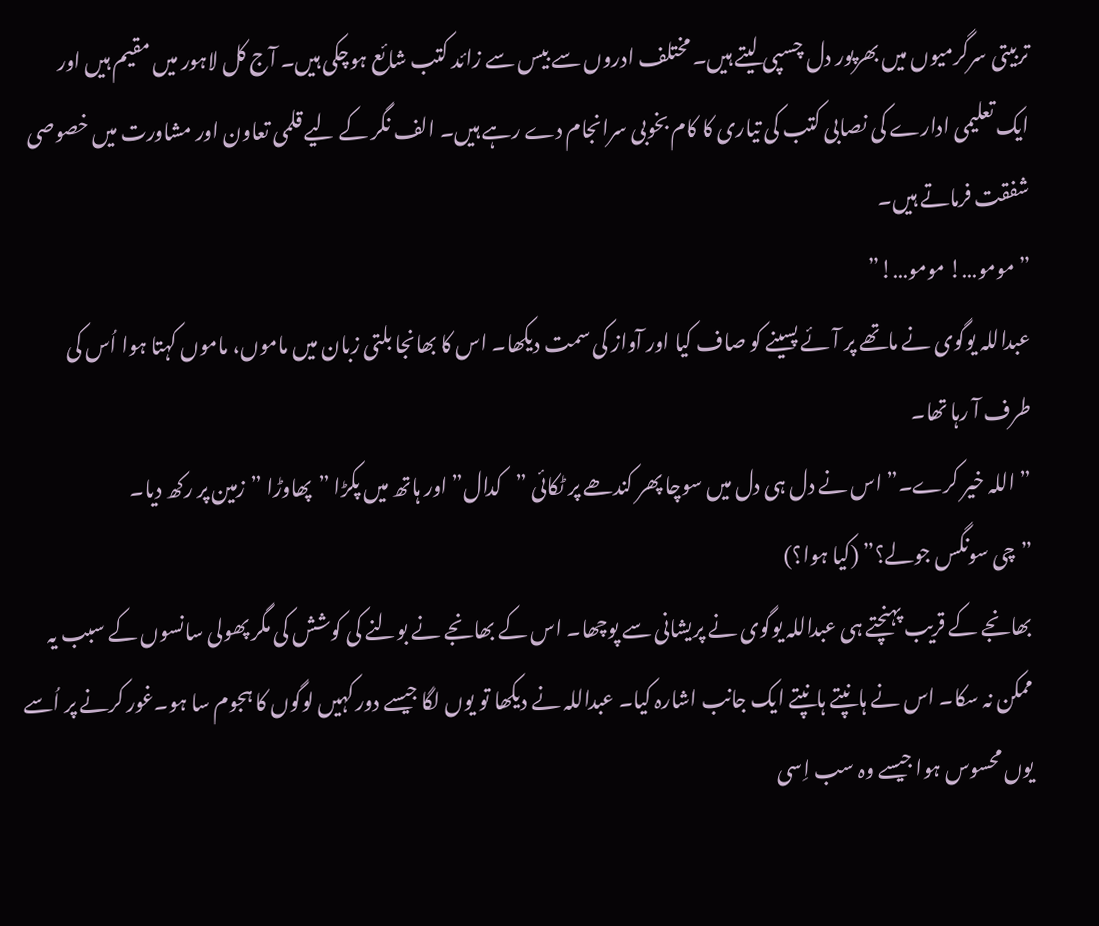تربیتی سرگرمیوں میں بھرپور دل چسپی لیتے ہیں۔ مختلف ادروں سے بیس سے زائد کتب شائع ہوچکی ہیں۔ آج کل لاہور میں مقیم ہیں اور ایک تعلیمی ادارے کی نصابی کتب کی تیاری کا کام بخوبی سرانجام دے رہے ہیں۔ الف نگر کے لیے قلمی تعاون اور مشاورت میں خصوصی شفقت فرماتے ہیں۔
”مومو…! مومو…!”
عبداللہ یوگوی نے ماتھے پر آئے پسینے کو صاف کیا اور آواز کی سمت دیکھا۔ اس کا بھانجا بلتی زبان میں ماموں، ماموں کہتا ہوا اُس کی طرف آ رہا تھا۔
” اللہ خیر کرے۔” اس نے دل ہی دل میں سوچا پھر کندھے پر ٹکائی ”کدال” اور ہاتھ میں پکڑا ”پھاوڑا ”زمین پر رکھ دیا۔
”چی سونگس جولے؟” (کیا ہوا؟)
بھانجے کے قریب پہنچتے ہی عبداللہ یوگوی نے پریشانی سے پوچھا۔ اس کے بھانجے نے بولنے کی کوشش کی مگر پھولی سانسوں کے سبب یہ ممکن نہ سکا۔ اس نے ہانپتے ہانپتے ایک جانب اشارہ کیا۔ عبداللہ نے دیکھا تو یوں لگا جیسے دور کہیں لوگوں کا ہجوم سا ہو۔غور کرنے پر اُسے یوں محسوس ہوا جیسے وہ سب اِسی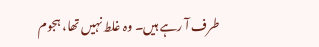طرف آ رہے ہیں۔ وہ غلط نہیں تھا، ہجوم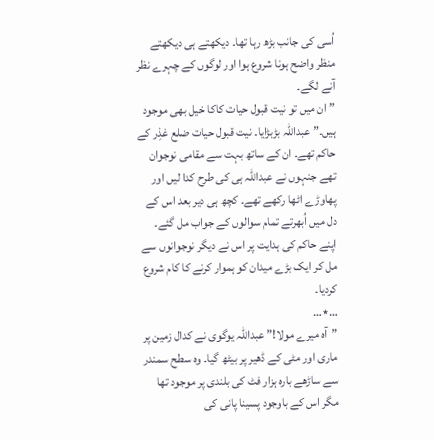اُسی کی جانب بڑھ رہا تھا۔ دیکھتے ہی دیکھتے منظر واضح ہونا شروع ہوا اور لوگوں کے چہرے نظر آنے لگے۔
”ان میں تو نیت قبول حیات کاکا خیل بھی موجود ہیں۔” عبداللہ بڑبڑایا۔ نیت قبول حیات ضلع غذِر کے حاکم تھے۔ ان کے ساتھ بہت سے مقامی نوجوان تھے جنہوں نے عبداللہ ہی کی طرح کدا لیں اور پھاوڑے اٹھا رکھے تھے۔ کچھ ہی دیر بعد اس کے دل میں اُبھرتے تمام سوالوں کے جواب مل گئے۔ اپنے حاکم کی ہدایت پر اس نے دیگر نوجوانوں سے مل کر ایک بڑے میدان کو ہموار کرنے کا کام شروع کردیا۔
…٭…
”آہ میرے مولا!” عبداللہ یوگوی نے کدال زمین پر ماری اور مٹی کے ڈھیر پر بیٹھ گیا۔ وہ سطح سمندر سے ساڑھے بارہ ہزار فٹ کی بلندی پر موجود تھا مگر اس کے باوجود پسینا پانی کی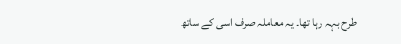طرح بہہ رہا تھا۔ یہ معاملہ صرف اسی کے ساتھ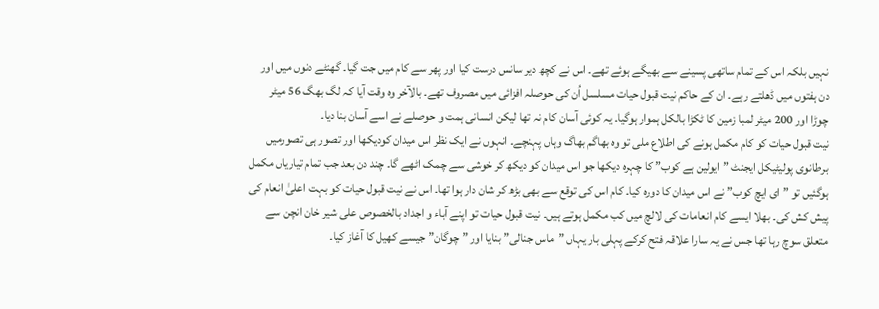نہیں بلکہ اس کے تمام ساتھی پسینے سے بھیگے ہوئے تھے۔ اس نے کچھ دیر سانس درست کیا اور پھر سے کام میں جت گیا۔ گھنٹے دنوں میں اور دن ہفتوں میں ڈھلتے رہے۔ ان کے حاکم نیت قبول حیات مسلسل اُن کی حوصلہ افزائی میں مصروف تھے۔ بالآخر وہ وقت آیا کہ لگ بھگ 56 میٹر چوڑا اور 200 میٹر لمبا زمین کا ٹکڑا بالکل ہموار ہوگیا۔ یہ کوئی آسان کام نہ تھا لیکن انسانی ہمت و حوصلے نے اسے آسان بنا دیا۔
نیت قبول حیات کو کام مکمل ہونے کی اطلاع ملی تو وہ بھاگم بھاگ وہاں پہنچے۔ انہوں نے ایک نظر اس میدان کودیکھا اور تصور ہی تصورمیں برطانوی پولیٹیکل ایجنٹ ”ایولین ہے کوب” کا چہرہ دیکھا جو اس میدان کو دیکھ کر خوشی سے چمک اٹھے گا۔ چند دن بعد جب تمام تیاریاں مکمل ہوگئیں تو ”ای ایچ کوب” نے اس میدان کا دورہ کیا۔ کام اس کی توقع سے بھی بڑھ کر شان دار ہوا تھا۔ اس نے نیت قبول حیات کو بہت اعلیٰ انعام کی پیش کش کی۔ بھلا ایسے کام انعامات کی لالچ میں کب مکمل ہوتے ہیں۔ نیت قبول حیات تو اپنے آباء و اجداد بالخصوص علی شیر خان انچن سے متعلق سوچ رہا تھا جس نے یہ سارا علاقہ فتح کرکے پہلی بار یہاں ”ماس جنالی” بنایا اور ”چوگان” جیسے کھیل کا آغاز کیا۔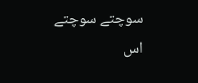سوچتے سوچتے اس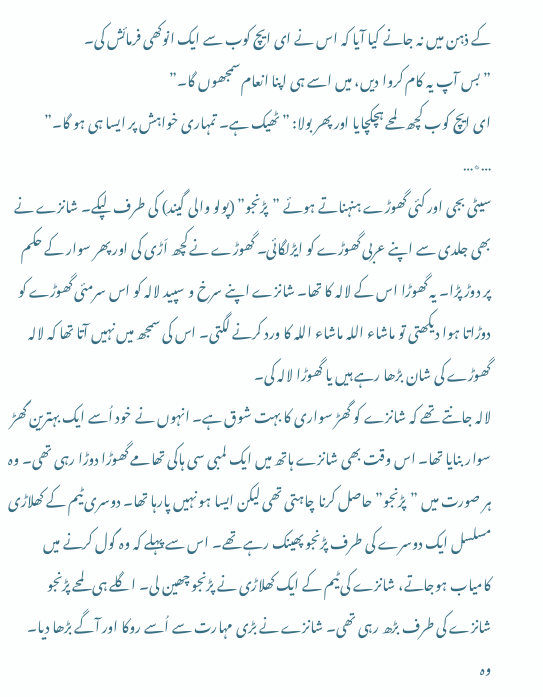کے ذہن میں نہ جانے کیا آیا کہ اس نے ای ایچ کوب سے ایک انوکھی فرمائش کی۔
”بس آپ یہ کام کروا دیں، میں اسے ہی اپنا انعام سمجھوں گا۔”
ای ایچ کوب کچھ لمحے ہچکچایا اور پھر بولا: ”ٹھیک ہے۔ تمہاری خواہش پر ایسا ہی ہو گا۔”
…٭…
سیٹی بجی اور کئی گھوڑے ہنہناتے ہوئے ”پڑنجو” (پولو والی گیند) کی طرف لپکے۔ شانزے نے بھی جلدی سے اپنے عربی گھوڑے کو ایڑلگائی۔ گھوڑے نے کچھ اَڑی کی اور پھر سوار کے حکم پر دوڑ پڑا۔ یہ گھوڑا اس کے لالہ کا تھا۔ شانزے اپنے سرخ و سپید لالہ کو اس سرمئی گھوڑے کو دوڑاتا ہوا دیکھتی تو ماشاء اللہ ماشاء اللہ کا ورد کرنے لگتی۔ اس کی سمجھ میں نہیں آتا تھا کہ لالہ گھوڑے کی شان بڑھا رہے ہیں یا گھوڑا لالہ کی۔
لالہ جانتے تھے کہ شانزے کو گھڑ سواری کا بہت شوق ہے۔ انہوں نے خود اُسے ایک بہترین گھڑ سوار بنایا تھا۔ اس وقت بھی شانزے ہاتھ میں ایک لمبی سی ہاکی تھامے گھوڑا دوڑا رہی تھی۔ وہ ہر صورت میں ”پڑنجو” حاصل کرنا چاہتی تھی لیکن ایسا ہو نہیں پارہا تھا۔ دوسری ٹیم کے کھلاڑی مسلسل ایک دوسرے کی طرف پڑنجو پھینک رہے تھے۔ اس سے پہلے کہ وہ گول کرنے میں کامیاب ہوجاتے، شانزے کی ٹیم کے ایک کھلاڑی نے پڑنجو چھین لی۔ اگلے ہی لمحے پڑنجو شانزے کی طرف بڑھ رہی تھی۔ شانزے نے بڑی مہارت سے اُسے روکا اور آگے بڑھا دیا۔
وہ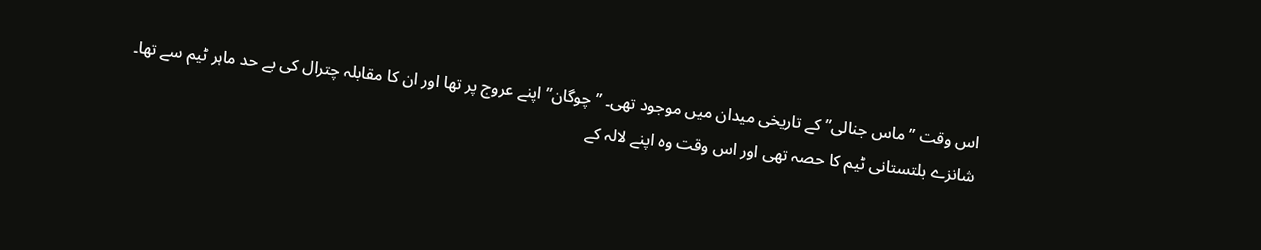اس وقت ”ماس جنالی” کے تاریخی میدان میں موجود تھی۔ ”چوگان” اپنے عروج پر تھا اور ان کا مقابلہ چترال کی بے حد ماہر ٹیم سے تھا۔ شانزے بلتستانی ٹیم کا حصہ تھی اور اس وقت وہ اپنے لالہ کے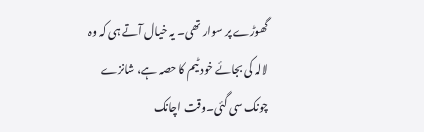گھوڑے پر سوار تھی۔ یہ خیال آتے ہی کہ وہ لالہ کی بجائے خود ٹیم کا حصہ ہے، شانزے چونک سی گئی۔وقت اچانک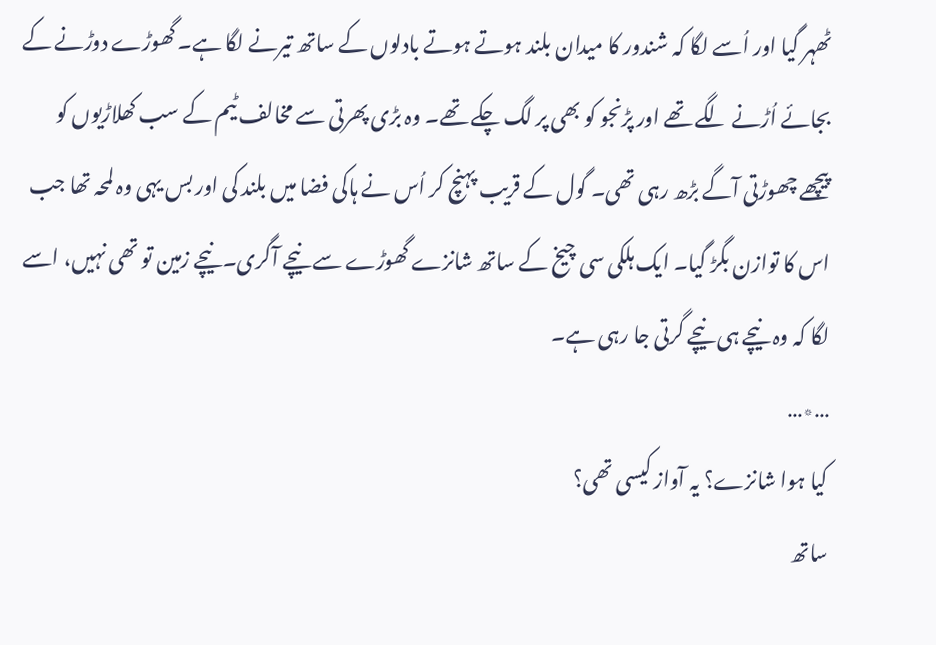ٹھہر گیا اور اُسے لگا کہ شندور کا میدان بلند ہوتے ہوتے بادلوں کے ساتھ تیرنے لگا ہے۔ گھوڑے دوڑنے کے بجائے اُڑنے لگے تھے اور پڑنجو کو بھی پر لگ چکے تھے۔ وہ بڑی پھرتی سے مخالف ٹیم کے سب کھلاڑیوں کو پیچھے چھوڑتی آگے بڑھ رہی تھی۔ گول کے قریب پہنچ کر اُس نے ہاکی فضا میں بلند کی اور بس یہی وہ لمحہ تھا جب اس کا توازن بگڑ گیا۔ ایک ہلکی سی چیخ کے ساتھ شانزے گھوڑے سے نیچے آگری۔نیچے زمین تو تھی نہیں، اسے لگا کہ وہ نیچے ہی نیچے گرتی جا رہی ہے۔
…٭…
کیا ہوا شانزے؟ یہ آواز کیسی تھی؟
ساتھ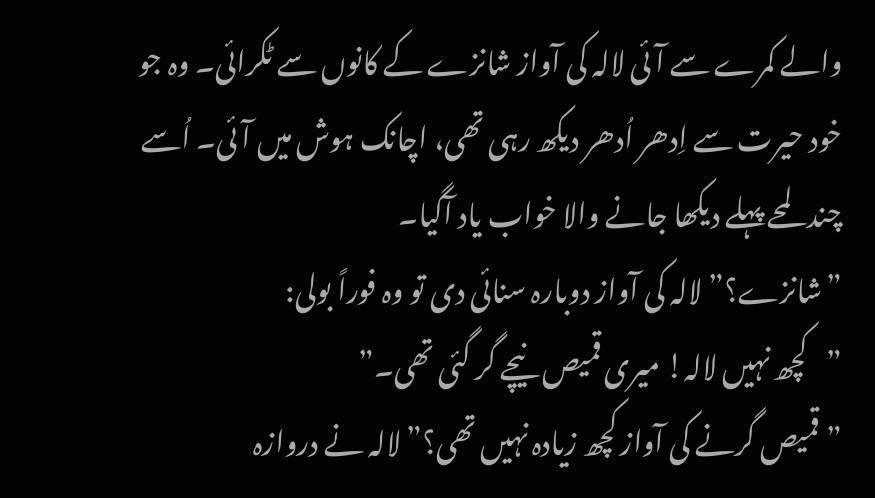والے کمرے سے آئی لالہ کی آواز شانزے کے کانوں سے ٹکرائی۔ وہ جو خود حیرت سے اِدھر اُدھر دیکھ رہی تھی، اچانک ہوش میں آئی۔ اُسے چند لمحے پہلے دیکھا جانے والا خواب یاد آگیا۔
”شانزے؟” لالہ کی آواز دوبارہ سنائی دی تو وہ فوراً بولی:
”کچھ نہیں لالہ! میری قمیص نیچے گر گئی تھی۔”
”قمیص گرنے کی آواز کچھ زیادہ نہیں تھی؟” لالہ نے دروازہ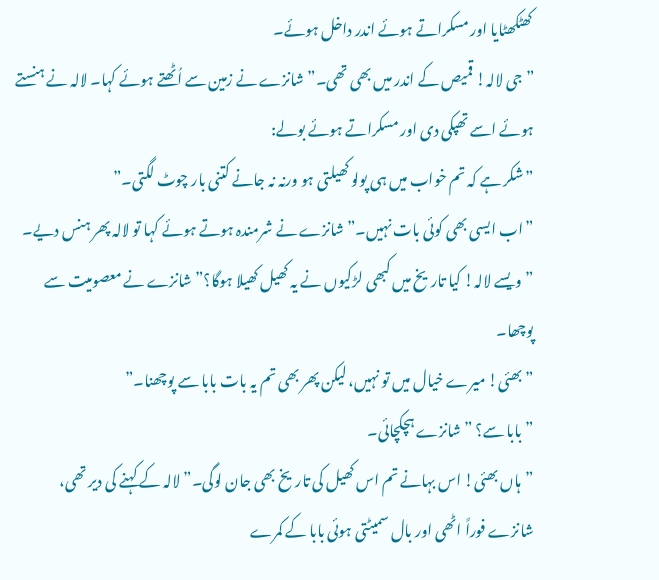کھٹکھٹایا اور مسکراتے ہوئے اندر داخل ہوئے۔
”جی لالہ! قمیص کے اندر میں بھی تھی۔” شانزے نے زمین سے اُٹھتے ہوئے کہا۔ لالہ نے ہنستے ہوئے اسے تھپکی دی اور مسکراتے ہوئے بولے:
”شکر ہے کہ تم خواب میں ہی پولو کھیلتی ہو ورنہ نہ جانے کتنی بار چوٹ لگتی۔”
”اب ایسی بھی کوئی بات نہیں۔” شانزے نے شرمندہ ہوتے ہوئے کہا تو لالہ پھر ہنس دیے۔
”ویسے لالہ! کیا تاریخ میں کبھی لڑکیوں نے یہ کھیل کھیلا ہوگا؟” شانزے نے معصومیت سے پوچھا۔
”بھئی! میرے خیال میں تو نہیں، لیکن پھر بھی تم یہ بات بابا سے پوچھنا۔”
”بابا سے؟ ” شانزے ہچکچائی۔
”ہاں بھئی! اس بہانے تم اس کھیل کی تاریخ بھی جان لوگی۔” لالہ کے کہنے کی دیر تھی، شانزے فوراً اٹھی اور بال سمیٹتی ہوئی بابا کے کمرے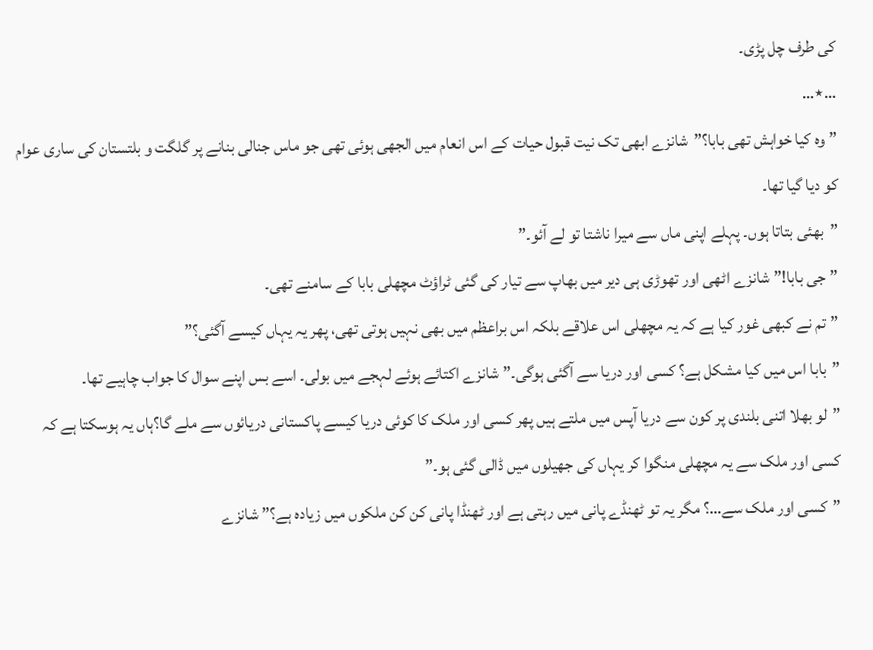کی طرف چل پڑی۔
…٭…
”وہ کیا خواہش تھی بابا؟”شانزے ابھی تک نیت قبول حیات کے اس انعام میں الجھی ہوئی تھی جو ماس جنالی بنانے پر گلگت و بلتستان کی ساری عوام کو دیا گیا تھا۔
”بھئی بتاتا ہوں۔ پہلے اپنی ماں سے میرا ناشتا تو لے آئو۔”
”جی بابا!” شانزے اٹھی اور تھوڑی ہی دیر میں بھاپ سے تیار کی گئی ٹراؤٹ مچھلی بابا کے سامنے تھی۔
”تم نے کبھی غور کیا ہے کہ یہ مچھلی اس علاقے بلکہ اس براعظم میں بھی نہیں ہوتی تھی، پھر یہ یہاں کیسے آگئی؟”
”بابا اس میں کیا مشکل ہے؟ کسی اور دریا سے آگئی ہوگی۔” شانزے اکتائے ہوئے لہجے میں بولی۔ اسے بس اپنے سوال کا جواب چاہیے تھا۔
”لو بھلا اتنی بلندی پر کون سے دریا آپس میں ملتے ہیں پھر کسی اور ملک کا کوئی دریا کیسے پاکستانی دریائوں سے ملے گا؟ہاں یہ ہوسکتا ہے کہ کسی اور ملک سے یہ مچھلی منگوا کر یہاں کی جھیلوں میں ڈالی گئی ہو۔”
”کسی اور ملک سے…؟ مگر یہ تو ٹھنڈے پانی میں رہتی ہے اور ٹھنڈا پانی کن کن ملکوں میں زیادہ ہے؟” شانزے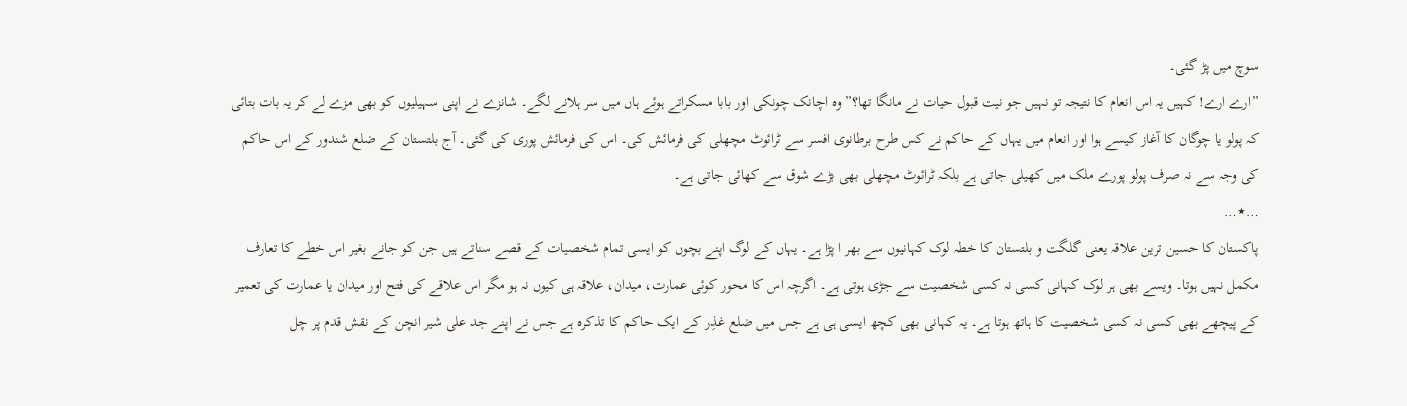سوچ میں پڑ گئی۔
”ارے ارے! کہیں یہ اس انعام کا نتیجہ تو نہیں جو نیت قبول حیات نے مانگا تھا؟” وہ اچانک چونکی اور بابا مسکراتے ہوئے ہاں میں سر ہلانے لگے۔ شانزے نے اپنی سہیلیوں کو بھی مزے لے کر یہ بات بتائی کہ پولو یا چوگان کا آغاز کیسے ہوا اور انعام میں یہاں کے حاکم نے کس طرح برطانوی افسر سے ٹرائوٹ مچھلی کی فرمائش کی۔ اس کی فرمائش پوری کی گئی۔ آج بلتستان کے ضلع شندور کے اس حاکم کی وجہ سے نہ صرف پولو پورے ملک میں کھیلی جاتی ہے بلکہ ٹرائوٹ مچھلی بھی بڑے شوق سے کھائی جاتی ہے۔
…٭…
پاکستان کا حسین ترین علاقہ یعنی گلگت و بلتستان کا خطہ لوک کہانیوں سے بھر ا پڑا ہے۔ یہاں کے لوگ اپنے بچوں کو ایسی تمام شخصیات کے قصے سناتے ہیں جن کو جانے بغیر اس خطے کا تعارف مکمل نہیں ہوتا۔ ویسے بھی ہر لوک کہانی کسی نہ کسی شخصیت سے جڑی ہوتی ہے۔ اگرچہ اس کا محور کوئی عمارت، میدان، علاقہ ہی کیوں نہ ہو مگر اس علاقے کی فتح اور میدان یا عمارت کی تعمیر کے پیچھے بھی کسی نہ کسی شخصیت کا ہاتھ ہوتا ہے۔ یہ کہانی بھی کچھ ایسی ہی ہے جس میں ضلع غذِر کے ایک حاکم کا تذکرہ ہے جس نے اپنے جد علی شیر انچن کے نقش قدم پر چل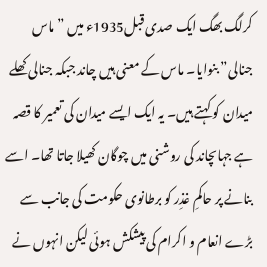کرلگ بھگ ایک صدی قبل1935ء میں ”ماس جنالی” بنوایا۔ ماس کے معنی ہیں چاند جبکہ جنالی کھلے میدان کو کہتے ہیں۔ یہ ایک ایسے میدان کی تعمیر کا قصہ ہے جہاںچاند کی روشنی میں چوگان کھیلا جاتا تھا۔ اسے بنانے پر حاکمِ غذِر کو برطانوی حکومت کی جانب سے بڑے انعام و اکرام کی پیشکش ہوئی لیکن انہوں نے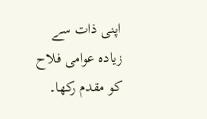اپنی ذات سے زیادہ عوامی فلاح کو مقدم رکھا۔